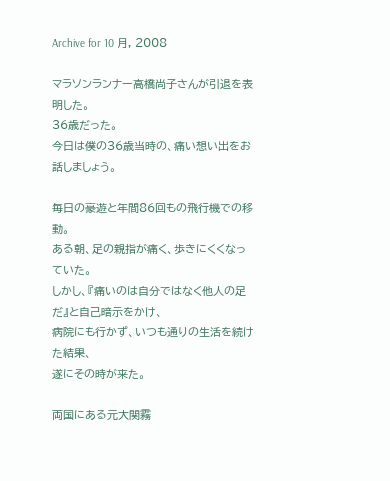Archive for 10 月, 2008

マラソンランナー高橋尚子さんが引退を表明した。
36歳だった。
今日は僕の36歳当時の、痛い想い出をお話しましょう。

毎日の豪遊と年間86回もの飛行機での移動。
ある朝、足の親指が痛く、歩きにくくなっていた。
しかし、『痛いのは自分ではなく他人の足だ』と自己暗示をかけ、
病院にも行かず、いつも通りの生活を続けた結果、
遂にその時が来た。

両国にある元大関霧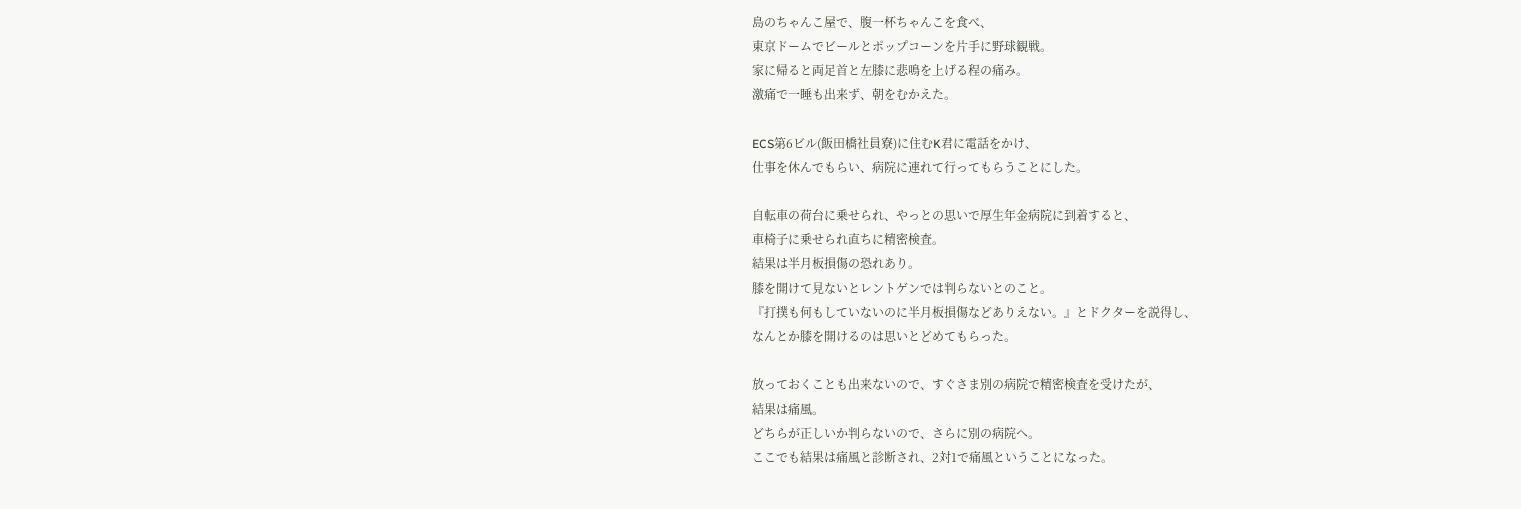島のちゃんこ屋で、腹一杯ちゃんこを食べ、
東京ドームでビールとポップコーンを片手に野球観戦。
家に帰ると両足首と左膝に悲鳴を上げる程の痛み。
激痛で一睡も出来ず、朝をむかえた。

ECS第6ビル(飯田橋社員寮)に住むK君に電話をかけ、
仕事を休んでもらい、病院に連れて行ってもらうことにした。

自転車の荷台に乗せられ、やっとの思いで厚生年金病院に到着すると、
車椅子に乗せられ直ちに精密検査。
結果は半月板損傷の恐れあり。
膝を開けて見ないとレントゲンでは判らないとのこと。
『打撲も何もしていないのに半月板損傷などありえない。』とドクターを説得し、
なんとか膝を開けるのは思いとどめてもらった。

放っておくことも出来ないので、すぐさま別の病院で精密検査を受けたが、
結果は痛風。
どちらが正しいか判らないので、さらに別の病院へ。
ここでも結果は痛風と診断され、2対1で痛風ということになった。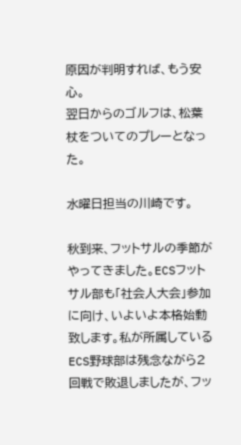原因が判明すれば、もう安心。
翌日からのゴルフは、松葉杖をついてのプレーとなった。

水曜日担当の川崎です。

秋到来、フットサルの季節がやってきました。ECSフットサル部も「社会人大会」参加に向け、いよいよ本格始動致します。私が所属しているECS野球部は残念ながら2回戦で敗退しましたが、フッ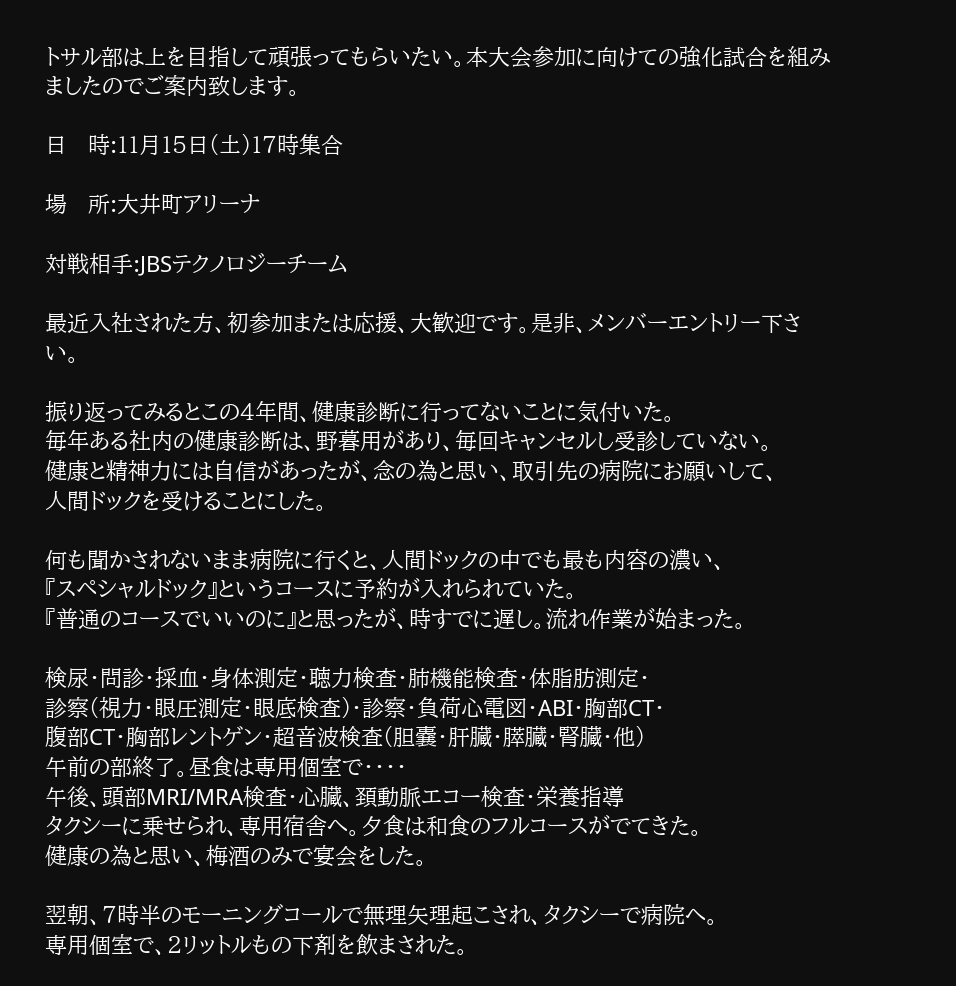トサル部は上を目指して頑張ってもらいたい。本大会参加に向けての強化試合を組みましたのでご案内致します。

日   時:11月15日(土)17時集合

場   所:大井町アリーナ

対戦相手:JBSテクノロジーチーム

最近入社された方、初参加または応援、大歓迎です。是非、メンバーエントリー下さい。

振り返ってみるとこの4年間、健康診断に行ってないことに気付いた。
毎年ある社内の健康診断は、野暮用があり、毎回キャンセルし受診していない。
健康と精神力には自信があったが、念の為と思い、取引先の病院にお願いして、
人間ドックを受けることにした。

何も聞かされないまま病院に行くと、人間ドックの中でも最も内容の濃い、
『スペシャルドック』というコースに予約が入れられていた。
『普通のコースでいいのに』と思ったが、時すでに遅し。流れ作業が始まった。

検尿・問診・採血・身体測定・聴力検査・肺機能検査・体脂肪測定・
診察(視力・眼圧測定・眼底検査)・診察・負荷心電図・ABI・胸部CT・
腹部CT・胸部レントゲン・超音波検査(胆嚢・肝臓・膵臓・腎臓・他)
午前の部終了。昼食は専用個室で・・・・
午後、頭部MRI/MRA検査・心臓、頚動脈エコー検査・栄養指導
タクシーに乗せられ、専用宿舎へ。夕食は和食のフルコースがでてきた。
健康の為と思い、梅酒のみで宴会をした。

翌朝、7時半のモーニングコールで無理矢理起こされ、タクシーで病院へ。
専用個室で、2リットルもの下剤を飲まされた。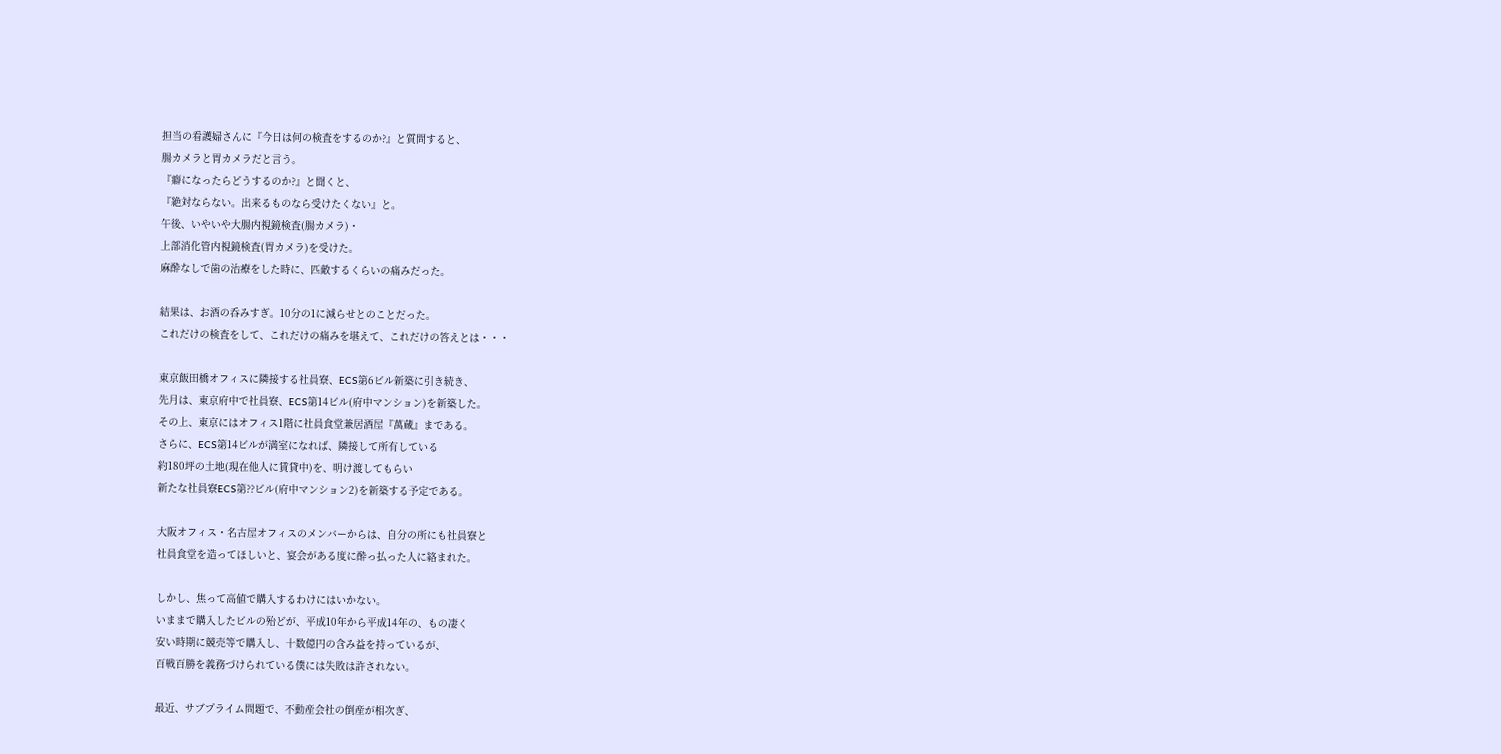担当の看護婦さんに『今日は何の検査をするのか?』と質問すると、
腸カメラと胃カメラだと言う。
『癖になったらどうするのか?』と聞くと、
『絶対ならない。出来るものなら受けたくない』と。
午後、いやいや大腸内視鏡検査(腸カメラ)・
上部消化管内視鏡検査(胃カメラ)を受けた。
麻酔なしで歯の治療をした時に、匹敵するくらいの痛みだった。

結果は、お酒の呑みすぎ。10分の1に減らせとのことだった。
これだけの検査をして、これだけの痛みを堪えて、これだけの答えとは・・・

東京飯田橋オフィスに隣接する社員寮、ECS第6ビル新築に引き続き、
先月は、東京府中で社員寮、ECS第14ビル(府中マンション)を新築した。
その上、東京にはオフィス1階に社員食堂兼居酒屋『萬蔵』まである。
さらに、ECS第14ビルが満室になれば、隣接して所有している
約180坪の土地(現在他人に賃貸中)を、明け渡してもらい
新たな社員寮ECS第??ビル(府中マンション2)を新築する予定である。

大阪オフィス・名古屋オフィスのメンバーからは、自分の所にも社員寮と
社員食堂を造ってほしいと、宴会がある度に酔っ払った人に絡まれた。

しかし、焦って高値で購入するわけにはいかない。
いままで購入したビルの殆どが、平成10年から平成14年の、もの凄く
安い時期に競売等で購入し、十数億円の含み益を持っているが、
百戦百勝を義務づけられている僕には失敗は許されない。

最近、サブプライム問題で、不動産会社の倒産が相次ぎ、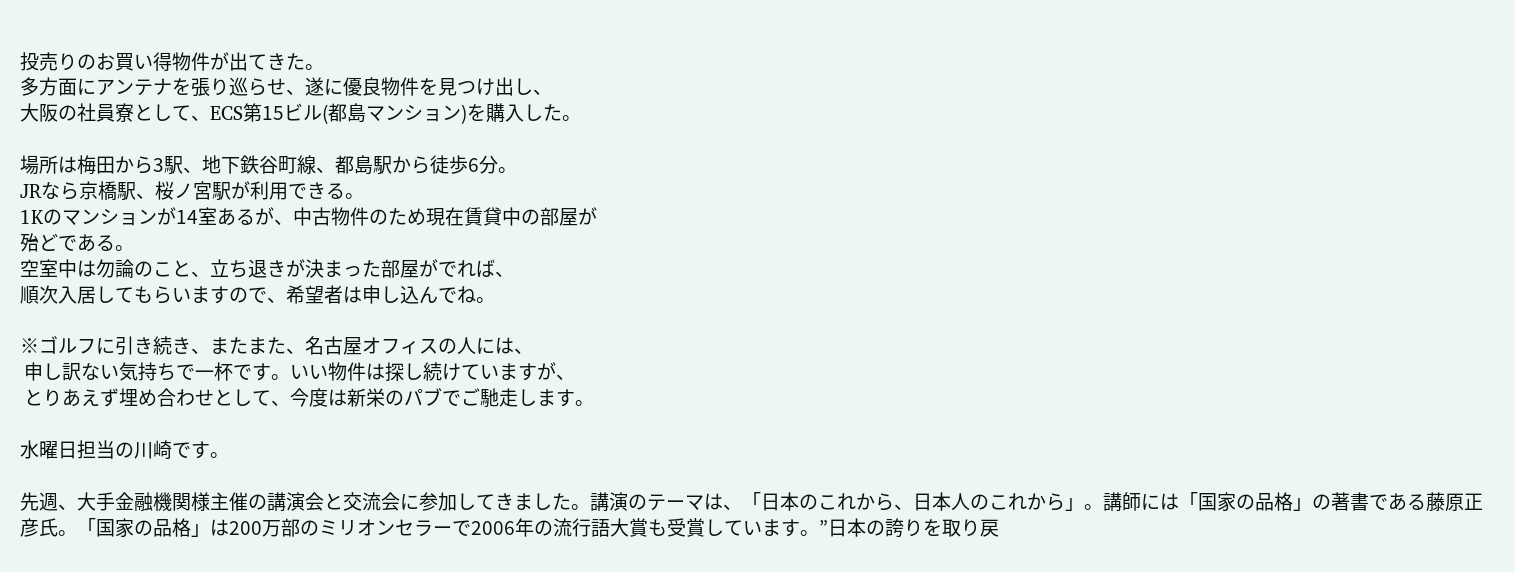投売りのお買い得物件が出てきた。
多方面にアンテナを張り巡らせ、遂に優良物件を見つけ出し、
大阪の社員寮として、ECS第15ビル(都島マンション)を購入した。

場所は梅田から3駅、地下鉄谷町線、都島駅から徒歩6分。
JRなら京橋駅、桜ノ宮駅が利用できる。
1Kのマンションが14室あるが、中古物件のため現在賃貸中の部屋が
殆どである。
空室中は勿論のこと、立ち退きが決まった部屋がでれば、
順次入居してもらいますので、希望者は申し込んでね。

※ゴルフに引き続き、またまた、名古屋オフィスの人には、
 申し訳ない気持ちで一杯です。いい物件は探し続けていますが、
 とりあえず埋め合わせとして、今度は新栄のパブでご馳走します。

水曜日担当の川崎です。

先週、大手金融機関様主催の講演会と交流会に参加してきました。講演のテーマは、「日本のこれから、日本人のこれから」。講師には「国家の品格」の著書である藤原正彦氏。「国家の品格」は200万部のミリオンセラーで2006年の流行語大賞も受賞しています。”日本の誇りを取り戻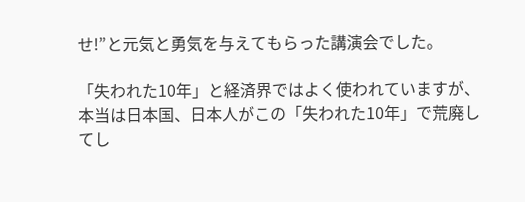せ!”と元気と勇気を与えてもらった講演会でした。

「失われた10年」と経済界ではよく使われていますが、本当は日本国、日本人がこの「失われた10年」で荒廃してし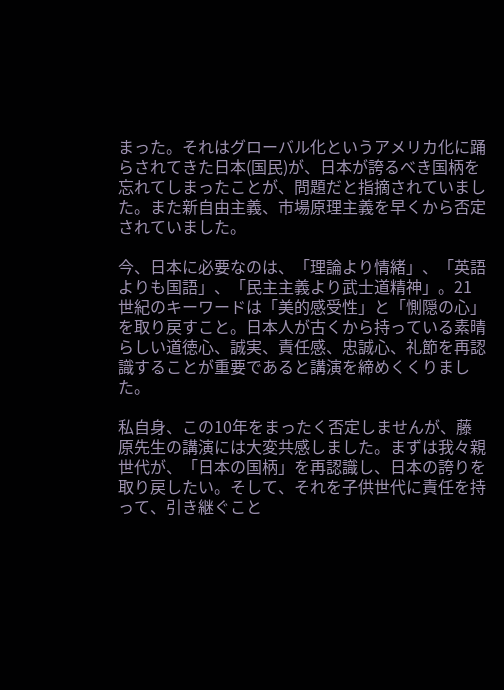まった。それはグローバル化というアメリカ化に踊らされてきた日本(国民)が、日本が誇るべき国柄を忘れてしまったことが、問題だと指摘されていました。また新自由主義、市場原理主義を早くから否定されていました。

今、日本に必要なのは、「理論より情緒」、「英語よりも国語」、「民主主義より武士道精神」。21世紀のキーワードは「美的感受性」と「惻隠の心」を取り戻すこと。日本人が古くから持っている素晴らしい道徳心、誠実、責任感、忠誠心、礼節を再認識することが重要であると講演を締めくくりました。

私自身、この10年をまったく否定しませんが、藤原先生の講演には大変共感しました。まずは我々親世代が、「日本の国柄」を再認識し、日本の誇りを取り戻したい。そして、それを子供世代に責任を持って、引き継ぐこと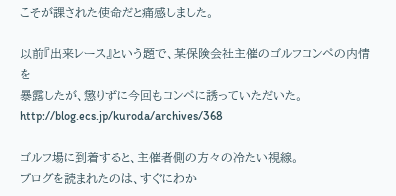こそが課された使命だと痛感しました。

以前『出来レース』という題で、某保険会社主催のゴルフコンペの内情を
暴露したが、懲りずに今回もコンペに誘っていただいた。
http://blog.ecs.jp/kuroda/archives/368

ゴルフ場に到着すると、主催者側の方々の冷たい視線。
ブログを読まれたのは、すぐにわか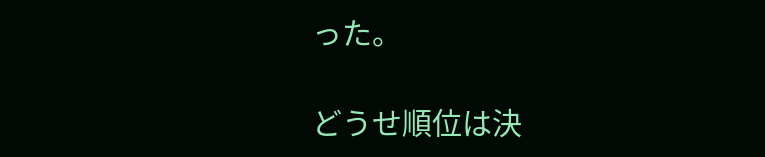った。

どうせ順位は決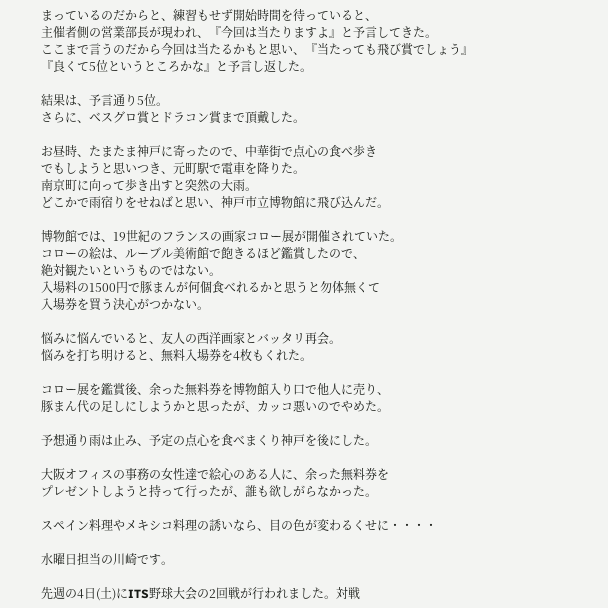まっているのだからと、練習もせず開始時間を待っていると、
主催者側の営業部長が現われ、『今回は当たりますよ』と予言してきた。
ここまで言うのだから今回は当たるかもと思い、『当たっても飛び賞でしょう』
『良くて5位というところかな』と予言し返した。

結果は、予言通り5位。
さらに、ベスグロ賞とドラコン賞まで頂戴した。

お昼時、たまたま神戸に寄ったので、中華街で点心の食べ歩き
でもしようと思いつき、元町駅で電車を降りた。
南京町に向って歩き出すと突然の大雨。
どこかで雨宿りをせねばと思い、神戸市立博物館に飛び込んだ。

博物館では、19世紀のフランスの画家コロー展が開催されていた。
コローの絵は、ルーブル美術館で飽きるほど鑑賞したので、
絶対観たいというものではない。
入場料の1500円で豚まんが何個食べれるかと思うと勿体無くて
入場券を買う決心がつかない。

悩みに悩んでいると、友人の西洋画家とバッタリ再会。
悩みを打ち明けると、無料入場券を4枚もくれた。

コロー展を鑑賞後、余った無料券を博物館入り口で他人に売り、
豚まん代の足しにしようかと思ったが、カッコ悪いのでやめた。

予想通り雨は止み、予定の点心を食べまくり神戸を後にした。

大阪オフィスの事務の女性達で絵心のある人に、余った無料券を
プレゼントしようと持って行ったが、誰も欲しがらなかった。

スペイン料理やメキシコ料理の誘いなら、目の色が変わるくせに・・・・

水曜日担当の川崎です。

先週の4日(土)にITS野球大会の2回戦が行われました。対戦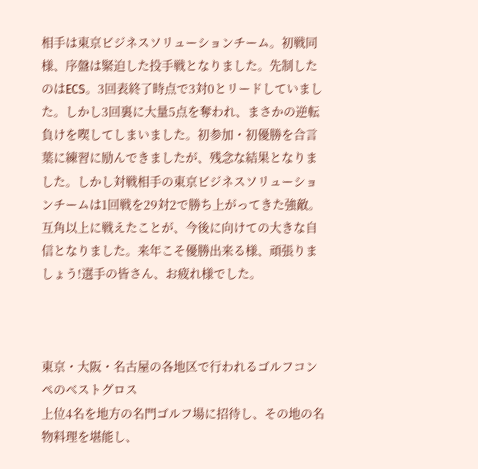相手は東京ビジネスソリューションチーム。初戦同様、序盤は緊迫した投手戦となりました。先制したのはECS。3回表終了時点で3対0とリードしていました。しかし3回裏に大量5点を奪われ、まさかの逆転負けを喫してしまいました。初参加・初優勝を合言葉に練習に励んできましたが、残念な結果となりました。しかし対戦相手の東京ビジネスソリューションチームは1回戦を29対2で勝ち上がってきた強敵。互角以上に戦えたことが、今後に向けての大きな自信となりました。来年こそ優勝出来る様、頑張りましょう!選手の皆さん、お疲れ様でした。



東京・大阪・名古屋の各地区で行われるゴルフコンペのベストグロス
上位4名を地方の名門ゴルフ場に招待し、その地の名物料理を堪能し、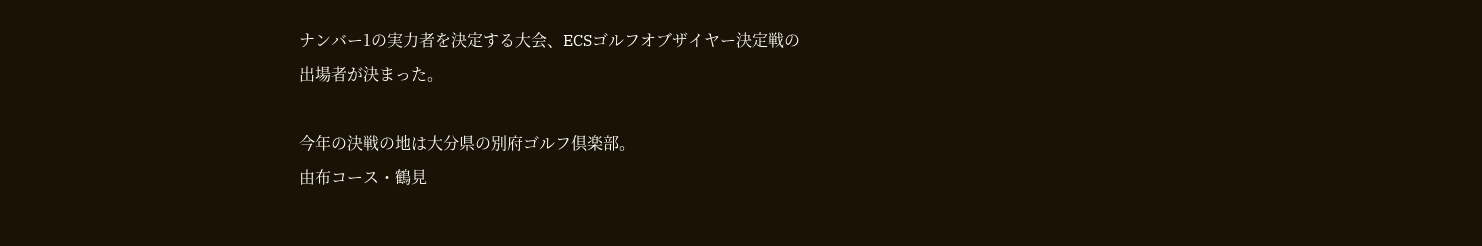ナンバー1の実力者を決定する大会、ECSゴルフオブザイヤー決定戦の
出場者が決まった。

今年の決戦の地は大分県の別府ゴルフ倶楽部。
由布コース・鶴見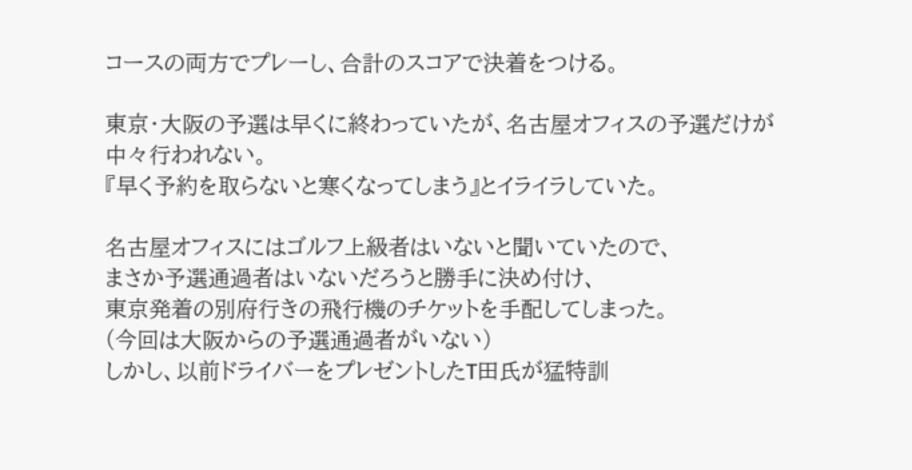コースの両方でプレーし、合計のスコアで決着をつける。

東京・大阪の予選は早くに終わっていたが、名古屋オフィスの予選だけが
中々行われない。
『早く予約を取らないと寒くなってしまう』とイライラしていた。

名古屋オフィスにはゴルフ上級者はいないと聞いていたので、
まさか予選通過者はいないだろうと勝手に決め付け、
東京発着の別府行きの飛行機のチケットを手配してしまった。
(今回は大阪からの予選通過者がいない)
しかし、以前ドライバーをプレゼントしたT田氏が猛特訓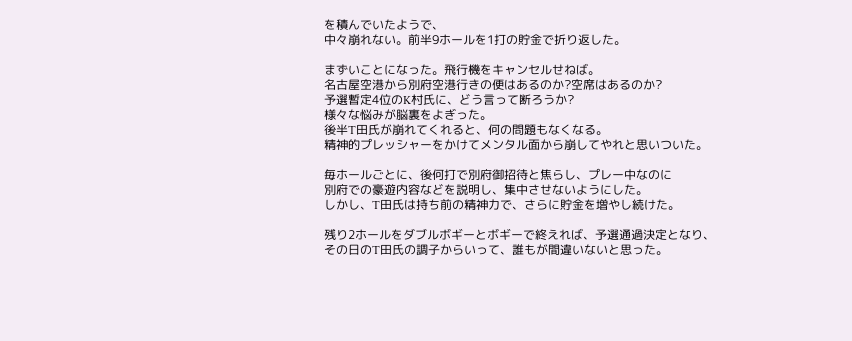を積んでいたようで、
中々崩れない。前半9ホールを1打の貯金で折り返した。

まずいことになった。飛行機をキャンセルせねば。
名古屋空港から別府空港行きの便はあるのか?空席はあるのか?
予選暫定4位のK村氏に、どう言って断ろうか?
様々な悩みが脳裏をよぎった。
後半T田氏が崩れてくれると、何の問題もなくなる。
精神的プレッシャーをかけてメンタル面から崩してやれと思いついた。

毎ホールごとに、後何打で別府御招待と焦らし、プレー中なのに
別府での豪遊内容などを説明し、集中させないようにした。
しかし、T田氏は持ち前の精神力で、さらに貯金を増やし続けた。

残り2ホールをダブルボギーとボギーで終えれば、予選通過決定となり、
その日のT田氏の調子からいって、誰もが間違いないと思った。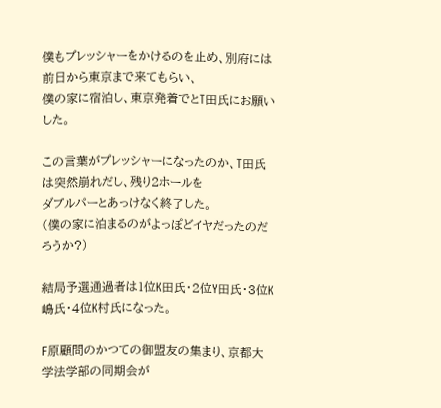僕もプレッシャーをかけるのを止め、別府には前日から東京まで来てもらい、
僕の家に宿泊し、東京発着でとT田氏にお願いした。

この言葉がプレッシャーになったのか、T田氏は突然崩れだし、残り2ホールを
ダブルパーとあっけなく終了した。
(僕の家に泊まるのがよっぽどイヤだったのだろうか?)

結局予選通過者は1位K田氏・2位Y田氏・3位K嶋氏・4位K村氏になった。

F原顧問のかつての御盟友の集まり、京都大学法学部の同期会が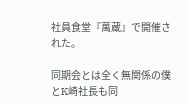社員食堂『萬蔵』で開催された。

同期会とは全く無関係の僕とK崎社長も同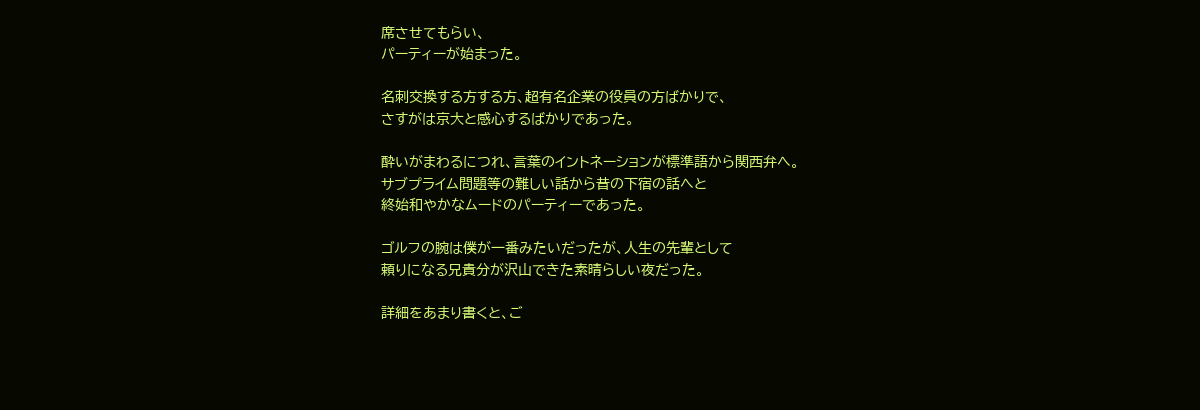席させてもらい、
パーティーが始まった。

名刺交換する方する方、超有名企業の役員の方ばかりで、
さすがは京大と感心するばかりであった。

酔いがまわるにつれ、言葉のイントネーションが標準語から関西弁へ。
サブプライム問題等の難しい話から昔の下宿の話へと
終始和やかなムードのパーティーであった。

ゴルフの腕は僕が一番みたいだったが、人生の先輩として
頼りになる兄貴分が沢山できた素晴らしい夜だった。

詳細をあまり書くと、ご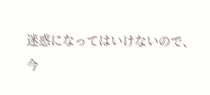迷惑になってはいけないので、
今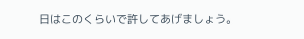日はこのくらいで許してあげましょう。